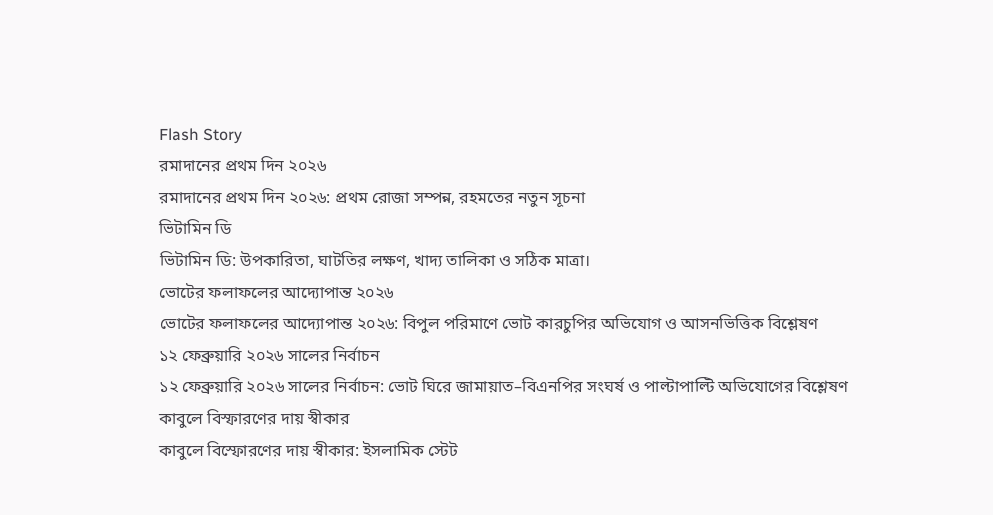Flash Story
রমাদানের প্রথম দিন ২০২৬
রমাদানের প্রথম দিন ২০২৬: প্রথম রোজা সম্পন্ন, রহমতের নতুন সূচনা
ভিটামিন ডি
ভিটামিন ডি: উপকারিতা, ঘাটতির লক্ষণ, খাদ্য তালিকা ও সঠিক মাত্রা।
ভোটের ফলাফলের আদ্যোপান্ত ২০২৬
ভোটের ফলাফলের আদ্যোপান্ত ২০২৬: বিপুল পরিমাণে ভোট কারচুপির অভিযোগ ও আসনভিত্তিক বিশ্লেষণ
১২ ফেব্রুয়ারি ২০২৬ সালের নির্বাচন
১২ ফেব্রুয়ারি ২০২৬ সালের নির্বাচন: ভোট ঘিরে জামায়াত–বিএনপির সংঘর্ষ ও পাল্টাপাল্টি অভিযোগের বিশ্লেষণ
কাবুলে বিস্ফারণের দায় স্বীকার
কাবুলে বিস্ফোরণের দায় স্বীকার: ইসলামিক স্টেট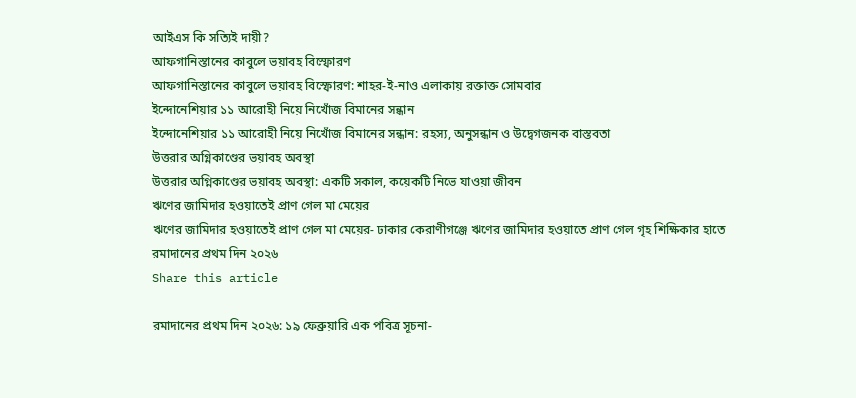আইএস কি সত্যিই দায়ী?
আফগানিস্তানের কাবুলে ভয়াবহ বিস্ফোরণ
আফগানিস্তানের কাবুলে ভয়াবহ বিস্ফোরণ: শাহর-ই-নাও এলাকায় রক্তাক্ত সোমবার
ইন্দোনেশিয়ার ১১ আরোহী নিয়ে নিখোঁজ বিমানের সন্ধান
ইন্দোনেশিয়ার ১১ আরোহী নিয়ে নিখোঁজ বিমানের সন্ধান: রহস্য, অনুসন্ধান ও উদ্বেগজনক বাস্তবতা
উত্তরার অগ্নিকাণ্ডের ভয়াবহ অবস্থা
উত্তরার অগ্নিকাণ্ডের ভয়াবহ অবস্থা: একটি সকাল, কয়েকটি নিভে যাওয়া জীবন
ঋণের জামিদার হওয়াতেই প্রাণ গেল মা মেয়ের
ঋণের জামিদার হওয়াতেই প্রাণ গেল মা মেয়ের- ঢাকার কেরাণীগঞ্জে ঋণের জামিদার হওয়াতে প্রাণ গেল গৃহ শিক্ষিকার হাতে
রমাদানের প্রথম দিন ২০২৬
Share this article

রমাদানের প্রথম দিন ২০২৬: ১৯ ফেব্রুয়ারি এক পবিত্র সূচনা-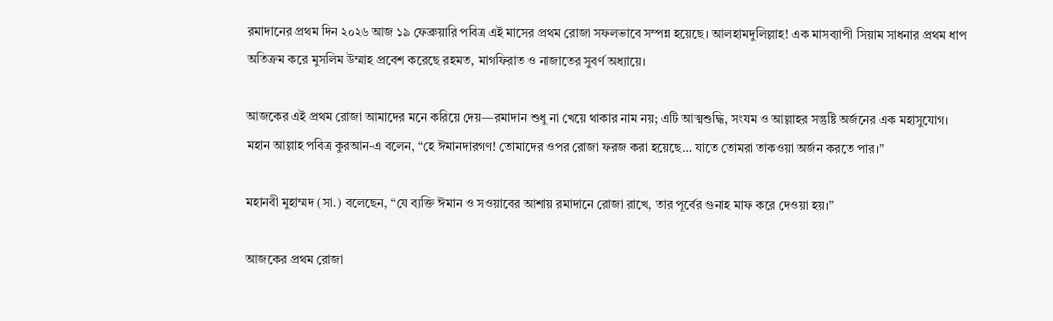রমাদানের প্রথম দিন ২০২৬ আজ ১৯ ফেব্রুয়ারি পবিত্র এই মাসের প্রথম রোজা সফলভাবে সম্পন্ন হয়েছে। আলহামদুলিল্লাহ! এক মাসব্যাপী সিয়াম সাধনার প্রথম ধাপ অতিক্রম করে মুসলিম উম্মাহ প্রবেশ করেছে রহমত, মাগফিরাত ও নাজাতের সুবর্ণ অধ্যায়ে।

আজকের এই প্রথম রোজা আমাদের মনে করিয়ে দেয়—রমাদান শুধু না খেয়ে থাকার নাম নয়; এটি আত্মশুদ্ধি, সংযম ও আল্লাহর সন্তুষ্টি অর্জনের এক মহাসুযোগ। মহান আল্লাহ পবিত্র কুরআন-এ বলেন, “হে ঈমানদারগণ! তোমাদের ওপর রোজা ফরজ করা হয়েছে… যাতে তোমরা তাকওয়া অর্জন করতে পার।”

মহানবী মুহাম্মদ (সা.) বলেছেন, “যে ব্যক্তি ঈমান ও সওয়াবের আশায় রমাদানে রোজা রাখে, তার পূর্বের গুনাহ মাফ করে দেওয়া হয়।”

আজকের প্রথম রোজা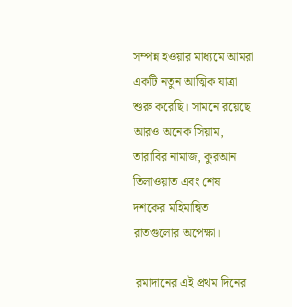সম্পন্ন হওয়ার মাধ্যমে আমরা একটি নতুন আত্মিক যাত্রা শুরু করেছি। সামনে রয়েছে আরও অনেক সিয়াম, তারাবির নামাজ, কুরআন তিলাওয়াত এবং শেষ দশকের মহিমান্বিত রাতগুলোর অপেক্ষা।

 রমাদানের এই প্রথম দিনের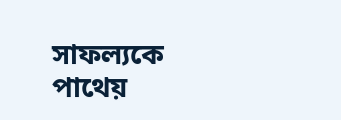সাফল্যকে পাথেয়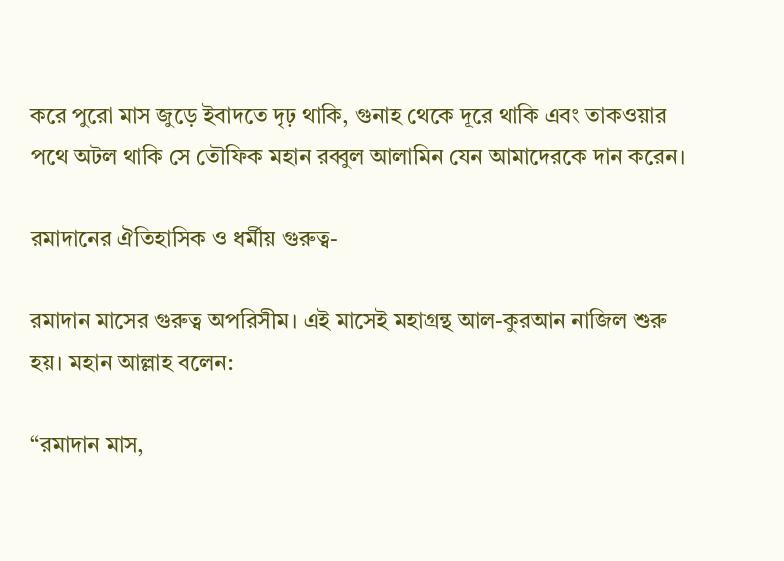করে পুরো মাস জুড়ে ইবাদতে দৃঢ় থাকি, গুনাহ থেকে দূরে থাকি এবং তাকওয়ার পথে অটল থাকি সে তৌফিক মহান রব্বুল আলামিন যেন আমাদেরকে দান করেন।

রমাদানের ঐতিহাসিক ও ধর্মীয় গুরুত্ব-

রমাদান মাসের গুরুত্ব অপরিসীম। এই মাসেই মহাগ্রন্থ আল-কুরআন নাজিল শুরু হয়। মহান আল্লাহ বলেন:

“রমাদান মাস,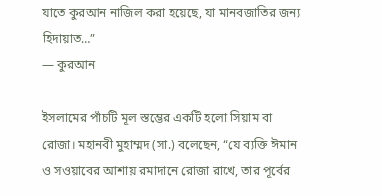যাতে কুরআন নাজিল করা হয়েছে, যা মানবজাতির জন্য হিদায়াত…”
— কুরআন

ইসলামের পাঁচটি মূল স্তম্ভের একটি হলো সিয়াম বা রোজা। মহানবী মুহাম্মদ (সা.) বলেছেন, “যে ব্যক্তি ঈমান ও সওয়াবের আশায় রমাদানে রোজা রাখে, তার পূর্বের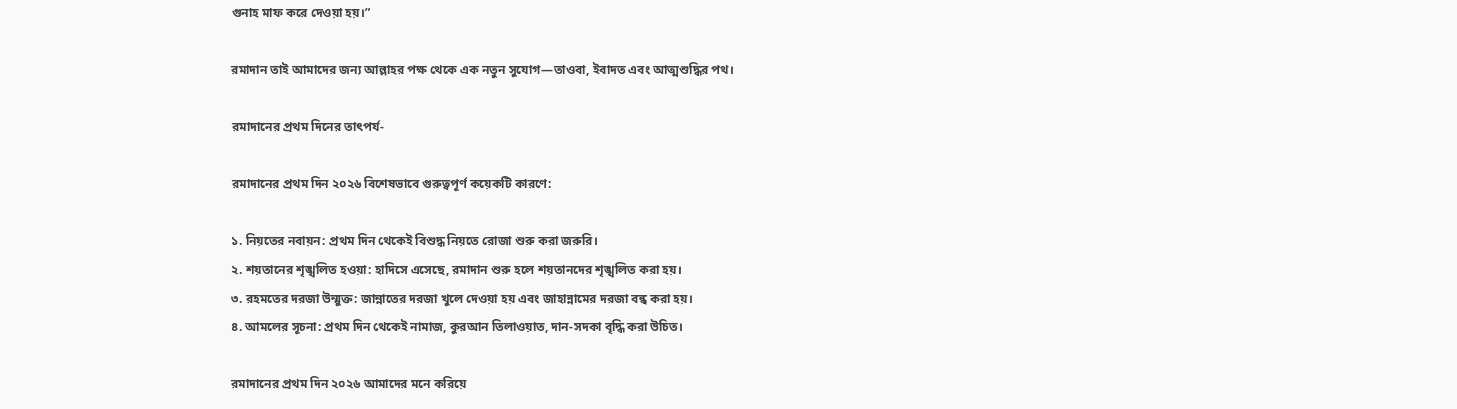গুনাহ মাফ করে দেওয়া হয়।”

রমাদান তাই আমাদের জন্য আল্লাহর পক্ষ থেকে এক নতুন সুযোগ—তাওবা, ইবাদত এবং আত্মশুদ্ধির পথ।

রমাদানের প্রথম দিনের তাৎপর্য-

রমাদানের প্রথম দিন ২০২৬ বিশেষভাবে গুরুত্বপূর্ণ কয়েকটি কারণে:

১. নিয়তের নবায়ন: প্রথম দিন থেকেই বিশুদ্ধ নিয়তে রোজা শুরু করা জরুরি।
২. শয়তানের শৃঙ্খলিত হওয়া: হাদিসে এসেছে, রমাদান শুরু হলে শয়তানদের শৃঙ্খলিত করা হয়।
৩. রহমতের দরজা উন্মুক্ত: জান্নাতের দরজা খুলে দেওয়া হয় এবং জাহান্নামের দরজা বন্ধ করা হয়।
৪. আমলের সূচনা: প্রথম দিন থেকেই নামাজ, কুরআন তিলাওয়াত, দান-সদকা বৃদ্ধি করা উচিত।

রমাদানের প্রথম দিন ২০২৬ আমাদের মনে করিয়ে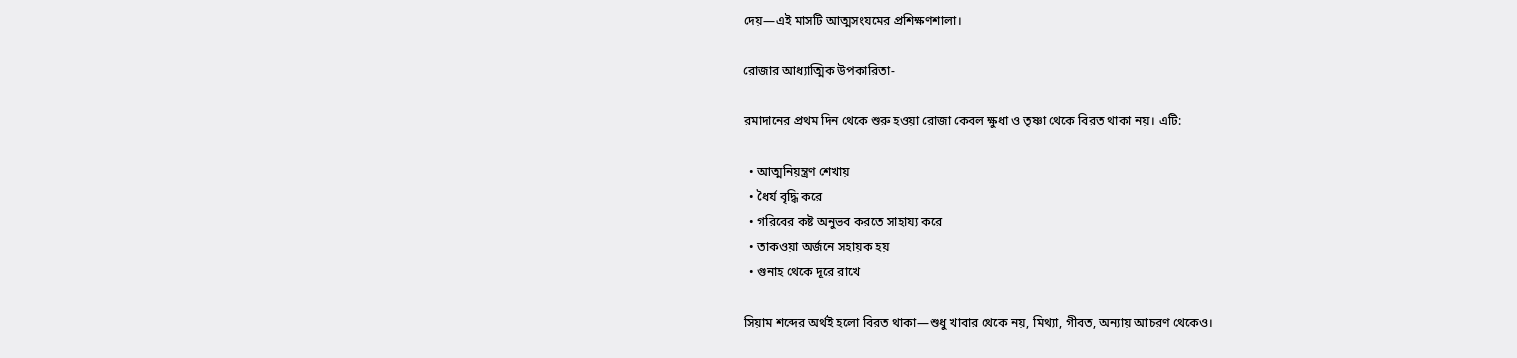দেয়—এই মাসটি আত্মসংযমের প্রশিক্ষণশালা।

রোজার আধ্যাত্মিক উপকারিতা-

রমাদানের প্রথম দিন থেকে শুরু হওয়া রোজা কেবল ক্ষুধা ও তৃষ্ণা থেকে বিরত থাকা নয়। এটি:

  • আত্মনিয়ন্ত্রণ শেখায়
  • ধৈর্য বৃদ্ধি করে
  • গরিবের কষ্ট অনুভব করতে সাহায্য করে
  • তাকওয়া অর্জনে সহায়ক হয়
  • গুনাহ থেকে দূরে রাখে

সিয়াম শব্দের অর্থই হলো বিরত থাকা—শুধু খাবার থেকে নয়, মিথ্যা, গীবত, অন্যায় আচরণ থেকেও।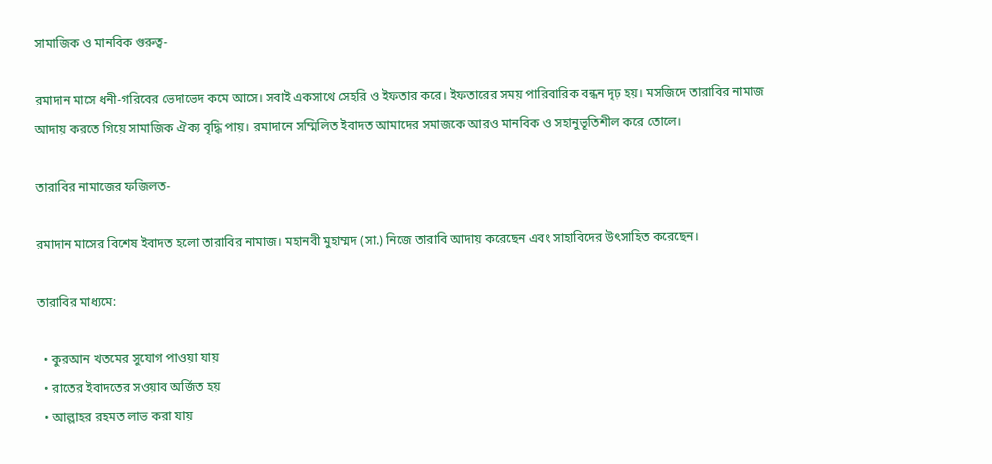সামাজিক ও মানবিক গুরুত্ব-

রমাদান মাসে ধনী-গরিবের ভেদাভেদ কমে আসে। সবাই একসাথে সেহরি ও ইফতার করে। ইফতারের সময় পারিবারিক বন্ধন দৃঢ় হয়। মসজিদে তারাবির নামাজ আদায় করতে গিয়ে সামাজিক ঐক্য বৃদ্ধি পায়। রমাদানে সম্মিলিত ইবাদত আমাদের সমাজকে আরও মানবিক ও সহানুভূতিশীল করে তোলে।

তারাবির নামাজের ফজিলত-

রমাদান মাসের বিশেষ ইবাদত হলো তারাবির নামাজ। মহানবী মুহাম্মদ (সা.) নিজে তারাবি আদায় করেছেন এবং সাহাবিদের উৎসাহিত করেছেন।

তারাবির মাধ্যমে:

  • কুরআন খতমের সুযোগ পাওয়া যায়
  • রাতের ইবাদতের সওয়াব অর্জিত হয়
  • আল্লাহর রহমত লাভ করা যায়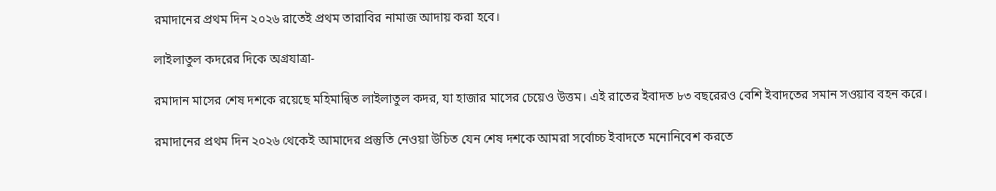রমাদানের প্রথম দিন ২০২৬ রাতেই প্রথম তারাবির নামাজ আদায় করা হবে।

লাইলাতুল কদরের দিকে অগ্রযাত্রা-

রমাদান মাসের শেষ দশকে রয়েছে মহিমান্বিত লাইলাতুল কদর, যা হাজার মাসের চেয়েও উত্তম। এই রাতের ইবাদত ৮৩ বছরেরও বেশি ইবাদতের সমান সওয়াব বহন করে।

রমাদানের প্রথম দিন ২০২৬ থেকেই আমাদের প্রস্তুতি নেওয়া উচিত যেন শেষ দশকে আমরা সর্বোচ্চ ইবাদতে মনোনিবেশ করতে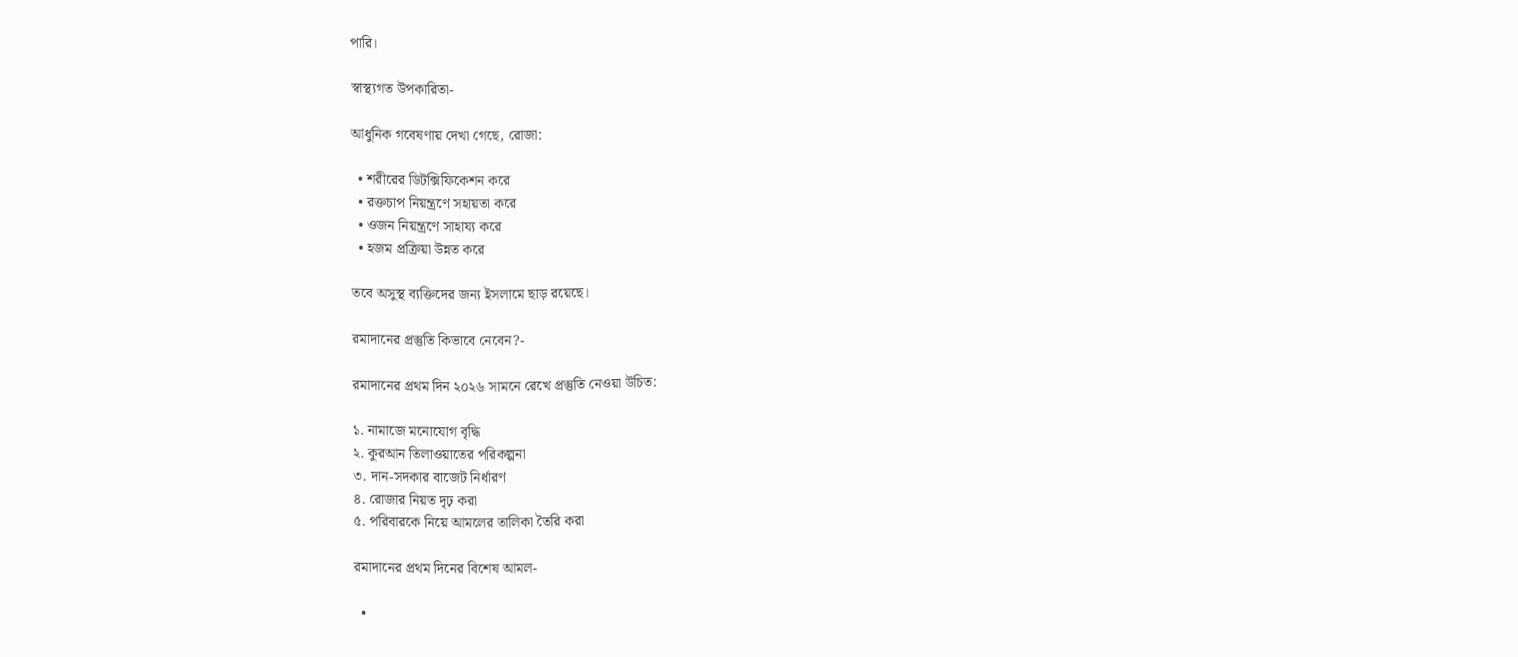পারি।

স্বাস্থ্যগত উপকারিতা-

আধুনিক গবেষণায় দেখা গেছে, রোজা:

  • শরীরের ডিটক্সিফিকেশন করে
  • রক্তচাপ নিয়ন্ত্রণে সহায়তা করে
  • ওজন নিয়ন্ত্রণে সাহায্য করে
  • হজম প্রক্রিয়া উন্নত করে

তবে অসুস্থ ব্যক্তিদের জন্য ইসলামে ছাড় রয়েছে।

রমাদানের প্রস্তুতি কিভাবে নেবেন?-

রমাদানের প্রথম দিন ২০২৬ সামনে রেখে প্রস্তুতি নেওয়া উচিত:

১. নামাজে মনোযোগ বৃদ্ধি
২. কুরআন তিলাওয়াতের পরিকল্পনা
৩. দান-সদকার বাজেট নির্ধারণ
৪. রোজার নিয়ত দৃঢ় করা
৫. পরিবারকে নিয়ে আমলের তালিকা তৈরি করা

রমাদানের প্রথম দিনের বিশেষ আমল-

  •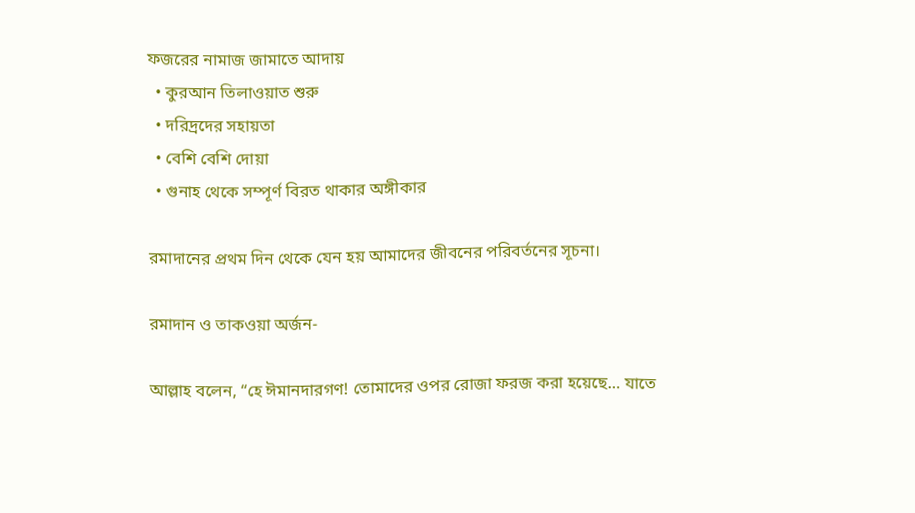ফজরের নামাজ জামাতে আদায়
  • কুরআন তিলাওয়াত শুরু
  • দরিদ্রদের সহায়তা
  • বেশি বেশি দোয়া
  • গুনাহ থেকে সম্পূর্ণ বিরত থাকার অঙ্গীকার

রমাদানের প্রথম দিন থেকে যেন হয় আমাদের জীবনের পরিবর্তনের সূচনা।

রমাদান ও তাকওয়া অর্জন-

আল্লাহ বলেন, “হে ঈমানদারগণ! তোমাদের ওপর রোজা ফরজ করা হয়েছে… যাতে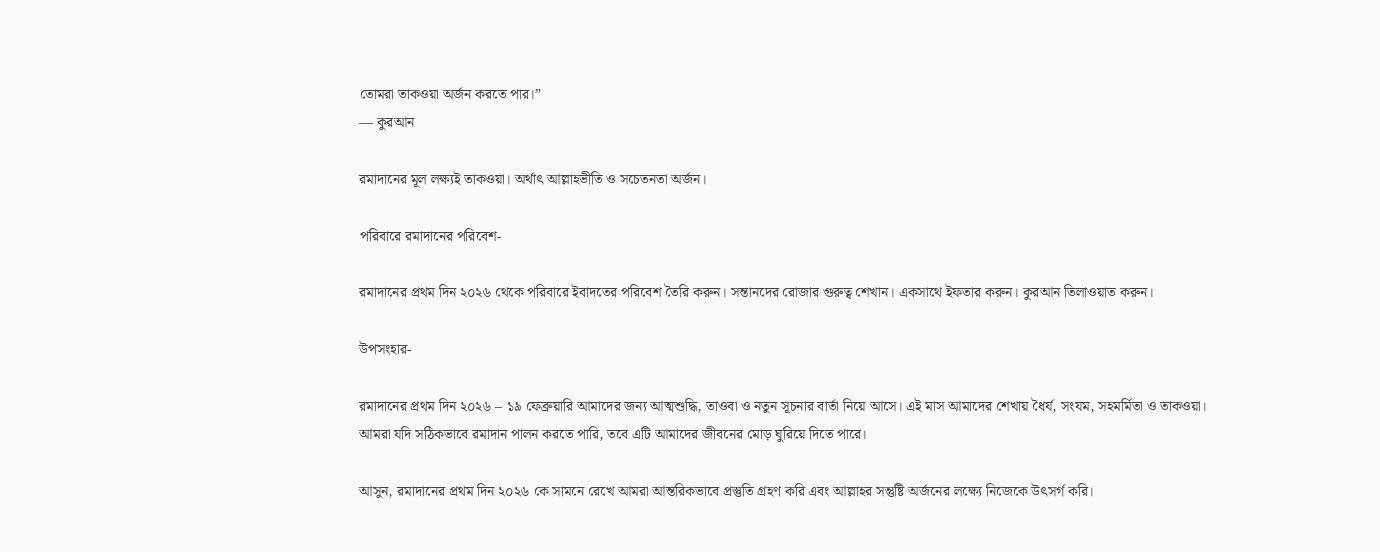তোমরা তাকওয়া অর্জন করতে পার।”
— কুরআন

রমাদানের মূল লক্ষ্যই তাকওয়া। অর্থাৎ আল্লাহভীতি ও সচেতনতা অর্জন।

পরিবারে রমাদানের পরিবেশ-

রমাদানের প্রথম দিন ২০২৬ থেকে পরিবারে ইবাদতের পরিবেশ তৈরি করুন। সন্তানদের রোজার গুরুত্ব শেখান। একসাথে ইফতার করুন। কুরআন তিলাওয়াত করুন।

উপসংহার-

রমাদানের প্রথম দিন ২০২৬ – ১৯ ফেব্রুয়ারি আমাদের জন্য আত্মশুদ্ধি, তাওবা ও নতুন সূচনার বার্তা নিয়ে আসে। এই মাস আমাদের শেখায় ধৈর্য, সংযম, সহমর্মিতা ও তাকওয়া। আমরা যদি সঠিকভাবে রমাদান পালন করতে পারি, তবে এটি আমাদের জীবনের মোড় ঘুরিয়ে দিতে পারে।

আসুন, রমাদানের প্রথম দিন ২০২৬ কে সামনে রেখে আমরা আন্তরিকভাবে প্রস্তুতি গ্রহণ করি এবং আল্লাহর সন্তুষ্টি অর্জনের লক্ষ্যে নিজেকে উৎসর্গ করি।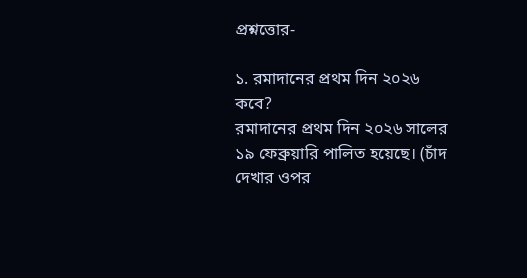প্রশ্নত্তোর-

১. রমাদানের প্রথম দিন ২০২৬ কবে?
রমাদানের প্রথম দিন ২০২৬ সালের ১৯ ফেব্রুয়ারি পালিত হয়েছে। (চাঁদ দেখার ওপর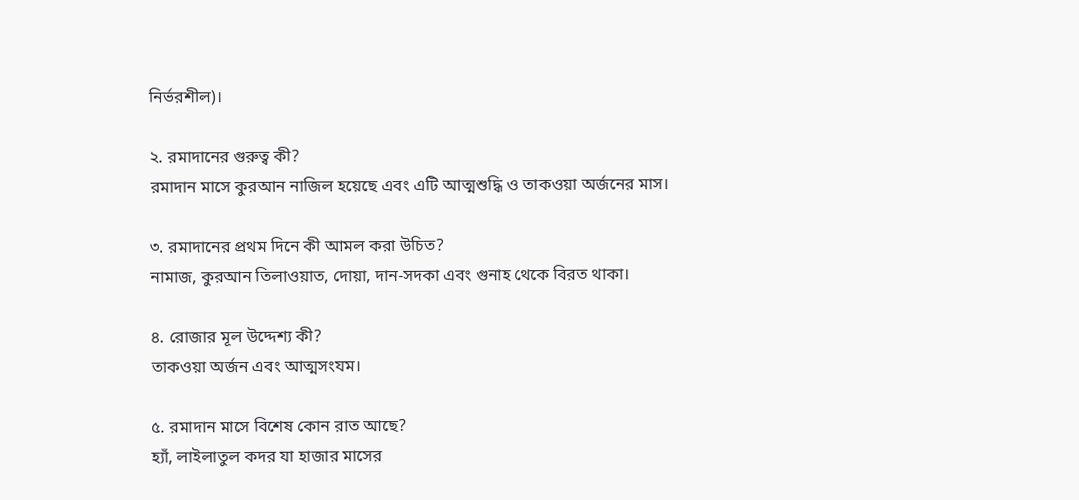নির্ভরশীল)।

২. রমাদানের গুরুত্ব কী?
রমাদান মাসে কুরআন নাজিল হয়েছে এবং এটি আত্মশুদ্ধি ও তাকওয়া অর্জনের মাস।

৩. রমাদানের প্রথম দিনে কী আমল করা উচিত?
নামাজ, কুরআন তিলাওয়াত, দোয়া, দান-সদকা এবং গুনাহ থেকে বিরত থাকা।

৪. রোজার মূল উদ্দেশ্য কী?
তাকওয়া অর্জন এবং আত্মসংযম।

৫. রমাদান মাসে বিশেষ কোন রাত আছে?
হ্যাঁ, লাইলাতুল কদর যা হাজার মাসের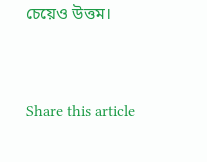চেয়েও উত্তম।


Share this article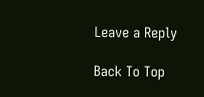Leave a Reply

Back To Top